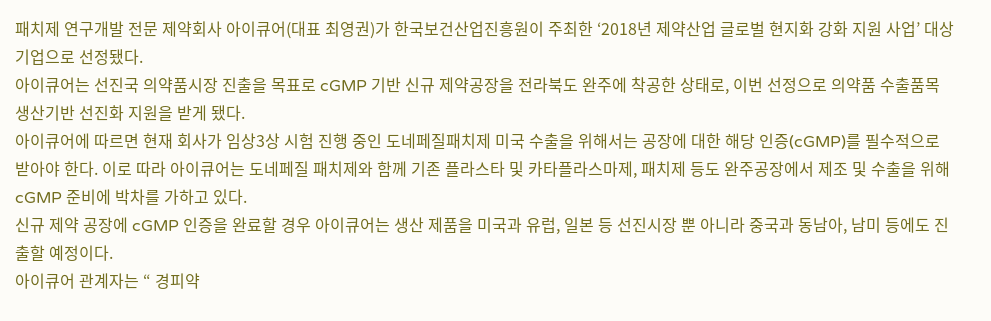패치제 연구개발 전문 제약회사 아이큐어(대표 최영권)가 한국보건산업진흥원이 주최한 ‘2018년 제약산업 글로벌 현지화 강화 지원 사업’ 대상기업으로 선정됐다.
아이큐어는 선진국 의약품시장 진출을 목표로 cGMP 기반 신규 제약공장을 전라북도 완주에 착공한 상태로, 이번 선정으로 의약품 수출품목 생산기반 선진화 지원을 받게 됐다.
아이큐어에 따르면 현재 회사가 임상3상 시험 진행 중인 도네페질패치제 미국 수출을 위해서는 공장에 대한 해당 인증(cGMP)를 필수적으로 받아야 한다. 이로 따라 아이큐어는 도네페질 패치제와 함께 기존 플라스타 및 카타플라스마제, 패치제 등도 완주공장에서 제조 및 수출을 위해 cGMP 준비에 박차를 가하고 있다.
신규 제약 공장에 cGMP 인증을 완료할 경우 아이큐어는 생산 제품을 미국과 유럽, 일본 등 선진시장 뿐 아니라 중국과 동남아, 남미 등에도 진출할 예정이다.
아이큐어 관계자는 “ 경피약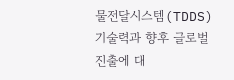물전달시스템(TDDS) 기술력과 향후 글로벌 진출에 대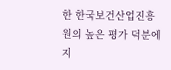한 한국보건산업진흥원의 높은 평가 덕분에 지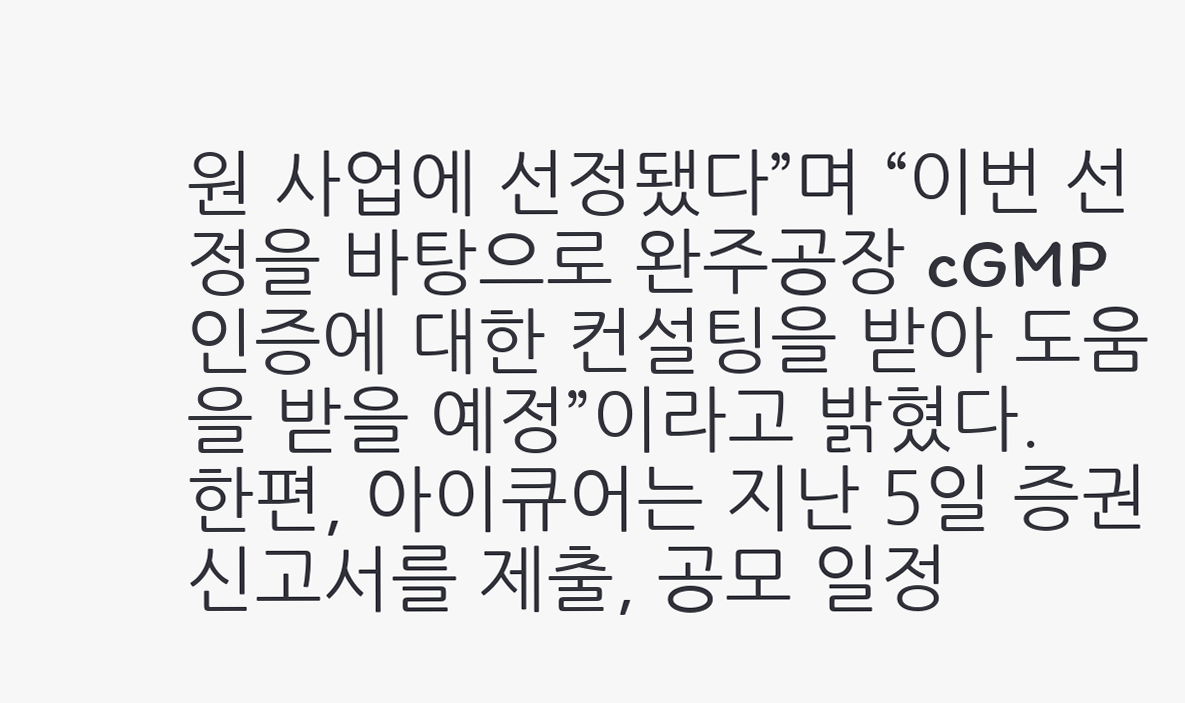원 사업에 선정됐다”며 “이번 선정을 바탕으로 완주공장 cGMP 인증에 대한 컨설팅을 받아 도움을 받을 예정”이라고 밝혔다.
한편, 아이큐어는 지난 5일 증권신고서를 제출, 공모 일정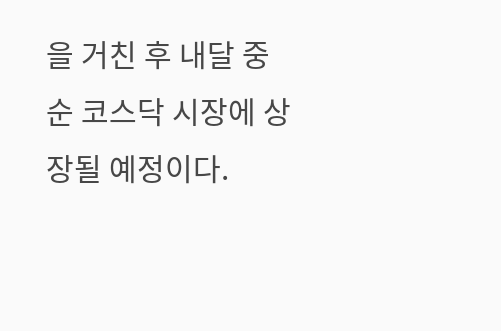을 거친 후 내달 중순 코스닥 시장에 상장될 예정이다.